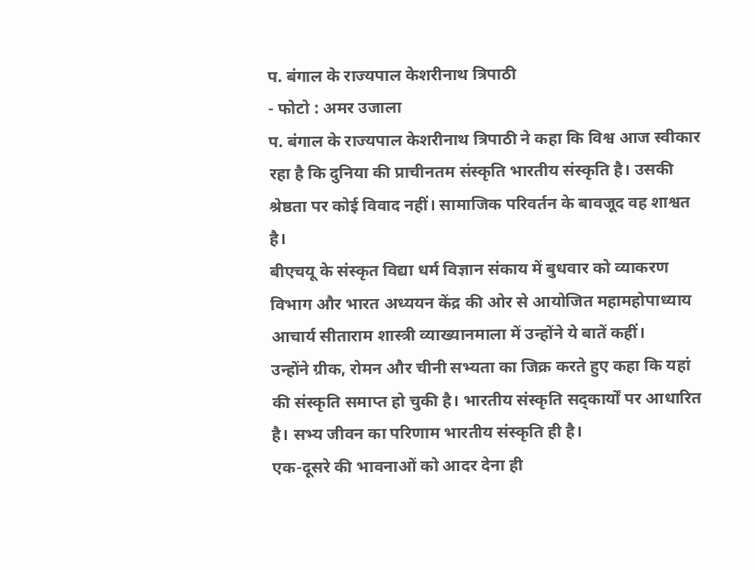प. बंगाल के राज्यपाल केशरीनाथ त्रिपाठी
- फोटो : अमर उजाला
प. बंगाल के राज्यपाल केशरीनाथ त्रिपाठी ने कहा कि विश्व आज स्वीकार रहा है कि दुनिया की प्राचीनतम संस्कृति भारतीय संस्कृति है। उसकी श्रेष्ठता पर कोई विवाद नहीं। सामाजिक परिवर्तन के बावजूद वह शाश्वत है।
बीएचयू के संस्कृत विद्या धर्म विज्ञान संकाय में बुधवार को व्याकरण विभाग और भारत अध्ययन केंद्र की ओर से आयोजित महामहोपाध्याय आचार्य सीताराम शास्त्री व्याख्यानमाला में उन्होंने ये बातें कहीं।
उन्होंने ग्रीक, रोमन और चीनी सभ्यता का जिक्र करते हुए कहा कि यहां की संस्कृति समाप्त हो चुकी है। भारतीय संस्कृति सद्कार्यों पर आधारित है। सभ्य जीवन का परिणाम भारतीय संस्कृति ही है।
एक-दूसरे की भावनाओं को आदर देना ही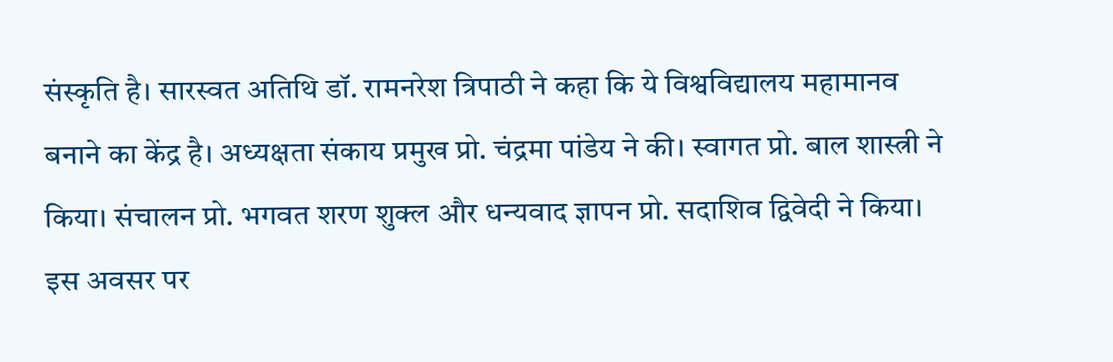संस्कृति है। सारस्वत अतिथि डॉ. रामनरेश त्रिपाठी ने कहा कि ये विश्वविद्यालय महामानव बनाने का केंद्र है। अध्यक्षता संकाय प्रमुख प्रो. चंद्रमा पांडेय ने की। स्वागत प्रो. बाल शास्त्री ने किया। संचालन प्रो. भगवत शरण शुक्ल और धन्यवाद ज्ञापन प्रो. सदाशिव द्विवेदी ने किया। इस अवसर पर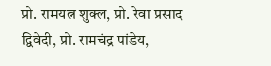प्रो. रामयत्न शुक्ल, प्रो. रेवा प्रसाद द्विवेदी, प्रो. रामचंद्र पांडेय,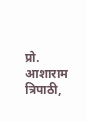प्रो. आशाराम त्रिपाठी,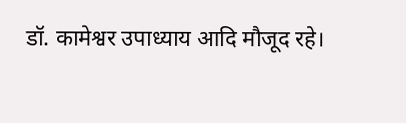डॉ. कामेश्वर उपाध्याय आदि मौजूद रहे।